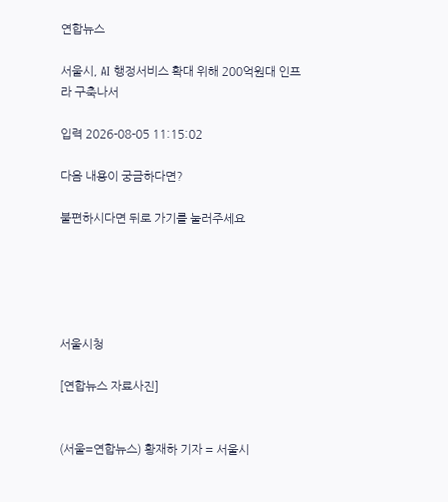연합뉴스

서울시, AI 행정서비스 확대 위해 200억원대 인프라 구축나서

입력 2026-08-05 11:15:02

다음 내용이 궁금하다면?

불편하시다면 뒤로 가기를 눌러주세요





서울시청

[연합뉴스 자료사진]


(서울=연합뉴스) 황재하 기자 = 서울시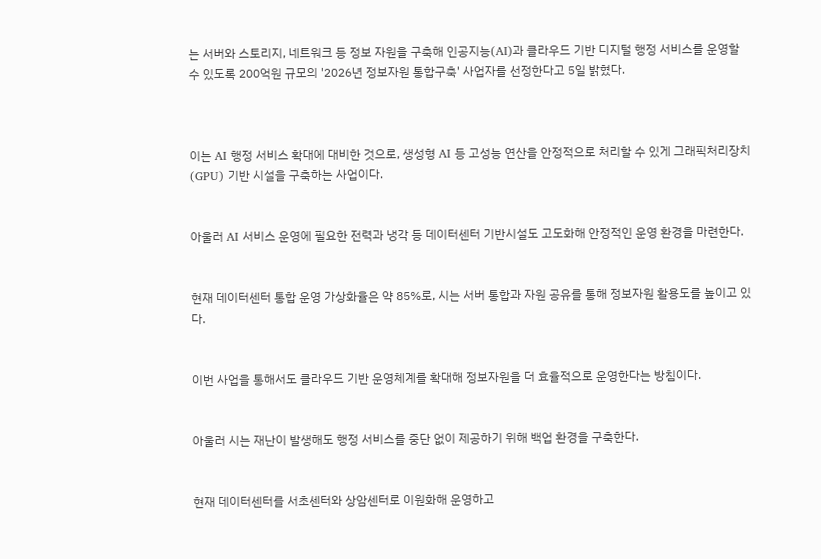는 서버와 스토리지, 네트워크 등 정보 자원을 구축해 인공지능(AI)과 클라우드 기반 디지털 행정 서비스를 운영할 수 있도록 200억원 규모의 '2026년 정보자원 통합구축' 사업자를 선정한다고 5일 밝혔다.



이는 AI 행정 서비스 확대에 대비한 것으로, 생성형 AI 등 고성능 연산을 안정적으로 처리할 수 있게 그래픽처리장치(GPU) 기반 시설을 구축하는 사업이다.


아울러 AI 서비스 운영에 필요한 전력과 냉각 등 데이터센터 기반시설도 고도화해 안정적인 운영 환경을 마련한다.


현재 데이터센터 통합 운영 가상화율은 약 85%로, 시는 서버 통합과 자원 공유를 통해 정보자원 활용도를 높이고 있다.


이번 사업을 통해서도 클라우드 기반 운영체계를 확대해 정보자원을 더 효율적으로 운영한다는 방침이다.


아울러 시는 재난이 발생해도 행정 서비스를 중단 없이 제공하기 위해 백업 환경을 구축한다.


현재 데이터센터를 서초센터와 상암센터로 이원화해 운영하고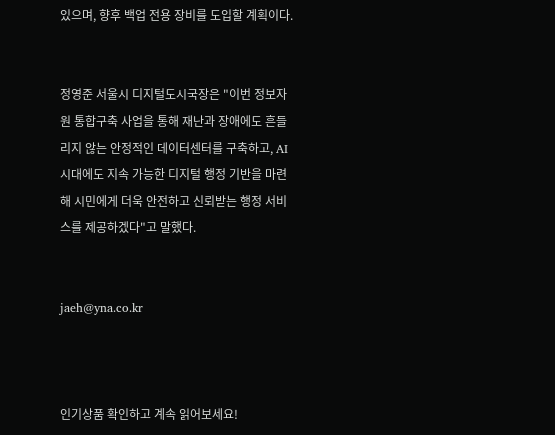있으며, 향후 백업 전용 장비를 도입할 계획이다.


정영준 서울시 디지털도시국장은 "이번 정보자원 통합구축 사업을 통해 재난과 장애에도 흔들리지 않는 안정적인 데이터센터를 구축하고, AI 시대에도 지속 가능한 디지털 행정 기반을 마련해 시민에게 더욱 안전하고 신뢰받는 행정 서비스를 제공하겠다"고 말했다.


jaeh@yna.co.kr



인기상품 확인하고 계속 읽어보세요!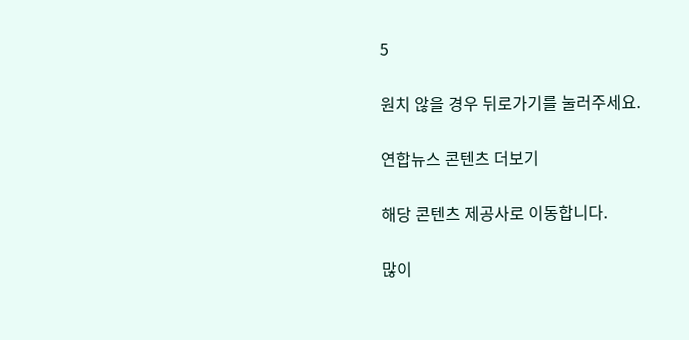5

원치 않을 경우 뒤로가기를 눌러주세요.

연합뉴스 콘텐츠 더보기

해당 콘텐츠 제공사로 이동합니다.

많이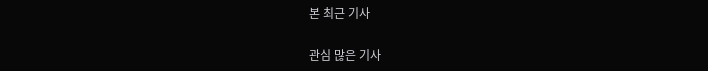본 최근 기사

관심 많은 기사